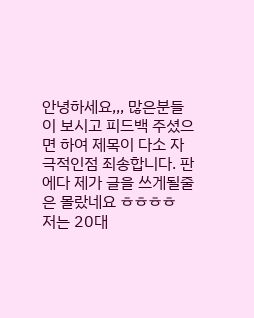안녕하세요,,, 많은분들이 보시고 피드백 주셨으면 하여 제목이 다소 자극적인점 죄송합니다. 판에다 제가 글을 쓰게될줄은 몰랐네요 ㅎㅎㅎㅎ
저는 20대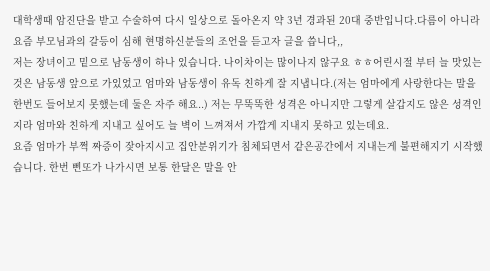대학생때 암진단을 받고 수술하여 다시 일상으로 돌아온지 약 3년 경과된 20대 중반입니다.다름이 아니라 요즘 부모님과의 갈등이 심해 현명하신분들의 조언을 듣고자 글을 씁니다,,
저는 장녀이고 밑으로 남동생이 하나 있습니다. 나이차이는 많이나지 않구요 ㅎㅎ어린시절 부터 늘 맛있는것은 남동생 앞으로 가있었고 엄마와 남동생이 유독 친하게 잘 지냅니다.(저는 엄마에게 사랑한다는 말을 한번도 들어보지 못했는데 둘은 자주 해요..) 저는 무뚝뚝한 성격은 아니지만 그렇게 살갑지도 않은 성격인지라 엄마와 친하게 지내고 싶어도 늘 벽이 느껴져서 가깝게 지내지 못하고 있는데요.
요즘 엄마가 부쩍 짜증이 잦아지시고 집안분위기가 침체되면서 같은공간에서 지내는게 불편해지기 시작했습니다. 한번 삔또가 나가시면 보통 한달은 말을 안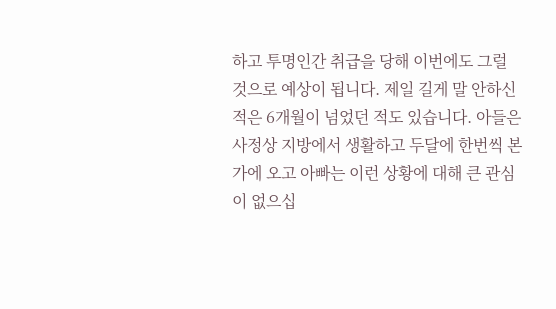하고 투명인간 취급을 당해 이번에도 그럴 것으로 예상이 됩니다. 제일 길게 말 안하신적은 6개월이 넘었던 적도 있습니다. 아들은 사정상 지방에서 생활하고 두달에 한번씩 본가에 오고 아빠는 이런 상황에 대해 큰 관심이 없으십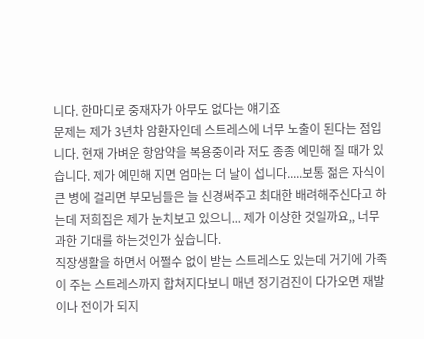니다. 한마디로 중재자가 아무도 없다는 얘기죠
문제는 제가 3년차 암환자인데 스트레스에 너무 노출이 된다는 점입니다. 현재 가벼운 항암약을 복용중이라 저도 종종 예민해 질 때가 있습니다. 제가 예민해 지면 엄마는 더 날이 섭니다.....보통 젊은 자식이 큰 병에 걸리면 부모님들은 늘 신경써주고 최대한 배려해주신다고 하는데 저희집은 제가 눈치보고 있으니... 제가 이상한 것일까요,, 너무 과한 기대를 하는것인가 싶습니다.
직장생활을 하면서 어쩔수 없이 받는 스트레스도 있는데 거기에 가족이 주는 스트레스까지 합쳐지다보니 매년 정기검진이 다가오면 재발이나 전이가 되지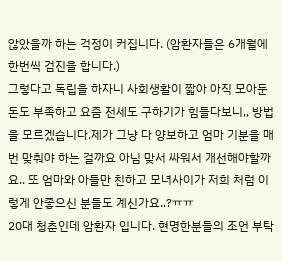않았을까 하는 걱정이 커집니다. (암환자들은 6개월에 한번씩 검진을 합니다.)
그렇다고 독립을 하자니 사회생활이 짧아 아직 모아둔 돈도 부족하고 요즘 전세도 구하기가 힘들다보니,, 방법을 모르겠습니다.제가 그냥 다 양보하고 엄마 기분을 매번 맞춰야 하는 걸까요 아님 맞서 싸워서 개선해야할까요.. 또 엄마와 아들만 친하고 모녀사이가 저희 처럼 이렇게 안좋으신 분들도 계신가요..?ㅠㅠ
20대 청춘인데 암환자 입니다. 현명한분들의 조언 부탁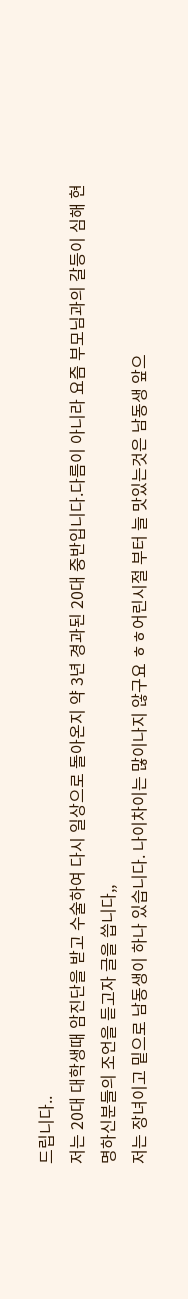드립니다..
저는 20대 대학생때 암진단을 받고 수술하여 다시 일상으로 돌아온지 약 3년 경과된 20대 중반입니다.다름이 아니라 요즘 부모님과의 갈등이 심해 현명하신분들의 조언을 듣고자 글을 씁니다,,
저는 장녀이고 밑으로 남동생이 하나 있습니다. 나이차이는 많이나지 않구요 ㅎㅎ어린시절 부터 늘 맛있는것은 남동생 앞으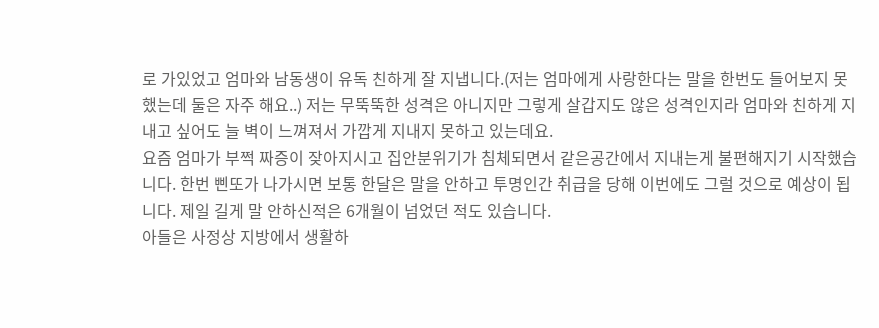로 가있었고 엄마와 남동생이 유독 친하게 잘 지냅니다.(저는 엄마에게 사랑한다는 말을 한번도 들어보지 못했는데 둘은 자주 해요..) 저는 무뚝뚝한 성격은 아니지만 그렇게 살갑지도 않은 성격인지라 엄마와 친하게 지내고 싶어도 늘 벽이 느껴져서 가깝게 지내지 못하고 있는데요.
요즘 엄마가 부쩍 짜증이 잦아지시고 집안분위기가 침체되면서 같은공간에서 지내는게 불편해지기 시작했습니다. 한번 삔또가 나가시면 보통 한달은 말을 안하고 투명인간 취급을 당해 이번에도 그럴 것으로 예상이 됩니다. 제일 길게 말 안하신적은 6개월이 넘었던 적도 있습니다.
아들은 사정상 지방에서 생활하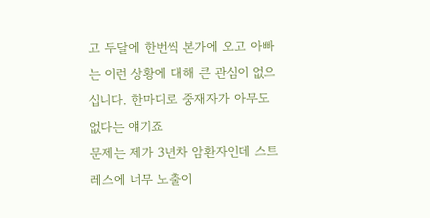고 두달에 한번씩 본가에 오고 아빠는 이런 상황에 대해 큰 관심이 없으십니다. 한마디로 중재자가 아무도 없다는 얘기죠
문제는 제가 3년차 암환자인데 스트레스에 너무 노출이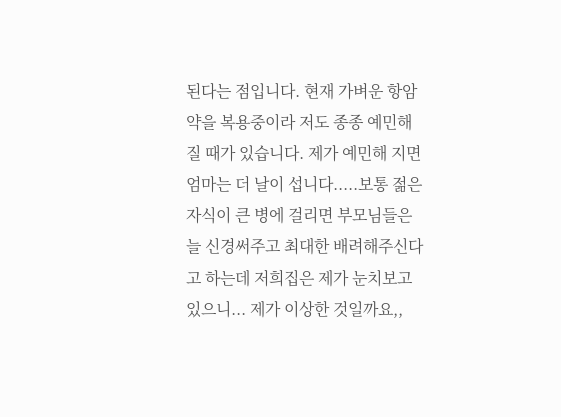된다는 점입니다. 현재 가벼운 항암약을 복용중이라 저도 종종 예민해 질 때가 있습니다. 제가 예민해 지면 엄마는 더 날이 섭니다.....보통 젊은 자식이 큰 병에 걸리면 부모님들은 늘 신경써주고 최대한 배려해주신다고 하는데 저희집은 제가 눈치보고 있으니... 제가 이상한 것일까요,,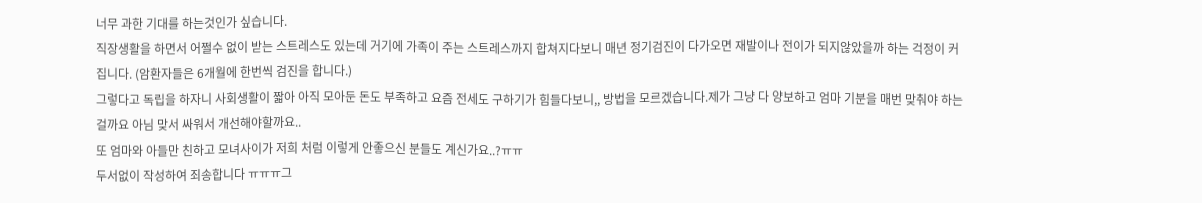너무 과한 기대를 하는것인가 싶습니다.
직장생활을 하면서 어쩔수 없이 받는 스트레스도 있는데 거기에 가족이 주는 스트레스까지 합쳐지다보니 매년 정기검진이 다가오면 재발이나 전이가 되지않았을까 하는 걱정이 커집니다. (암환자들은 6개월에 한번씩 검진을 합니다.)
그렇다고 독립을 하자니 사회생활이 짧아 아직 모아둔 돈도 부족하고 요즘 전세도 구하기가 힘들다보니,, 방법을 모르겠습니다.제가 그냥 다 양보하고 엄마 기분을 매번 맞춰야 하는 걸까요 아님 맞서 싸워서 개선해야할까요..
또 엄마와 아들만 친하고 모녀사이가 저희 처럼 이렇게 안좋으신 분들도 계신가요..?ㅠㅠ
두서없이 작성하여 죄송합니다 ㅠㅠㅠ그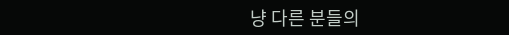냥 다른 분들의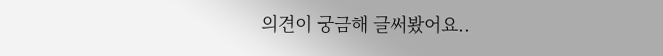의견이 궁금해 글써봤어요..